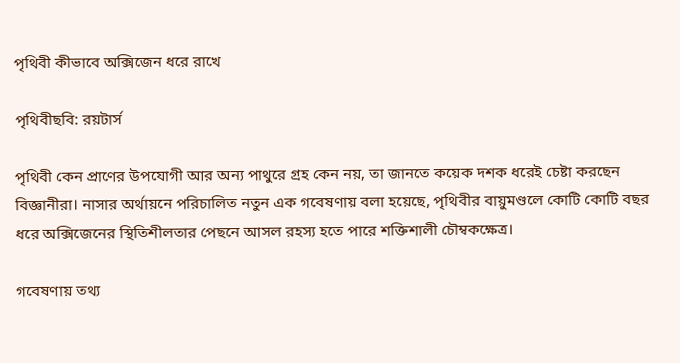পৃথিবী কীভাবে অক্সিজেন ধরে রাখে

পৃথিবীছবি: রয়টার্স

পৃথিবী কেন প্রাণের উপযোগী আর অন্য পাথুরে গ্রহ কেন নয়, তা জানতে কয়েক দশক ধরেই চেষ্টা করছেন বিজ্ঞানীরা। নাসার অর্থায়নে পরিচালিত নতুন এক গবেষণায় বলা হয়েছে, পৃথিবীর বায়ুমণ্ডলে কোটি কোটি বছর ধরে অক্সিজেনের স্থিতিশীলতার পেছনে আসল রহস্য হতে পারে শক্তিশালী চৌম্বকক্ষেত্র।

গবেষণায় তথ্য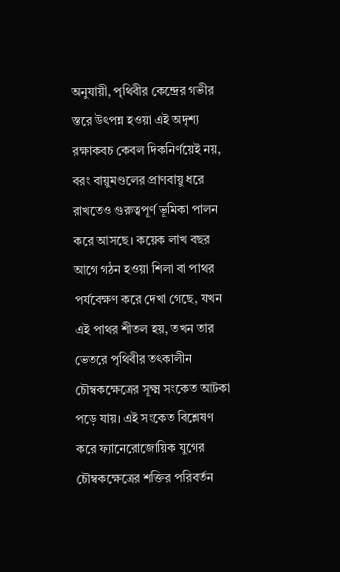অনুযায়ী, পৃথিবীর কেন্দ্রের গভীর স্তরে উৎপন্ন হওয়া এই অদৃশ্য রক্ষাকবচ কেবল দিকনির্ণয়েই নয়, বরং বায়ুমণ্ডলের প্রাণবায়ু ধরে রাখতেও গুরুত্বপূর্ণ ভূমিকা পালন করে আসছে। কয়েক লাখ বছর আগে গঠন হওয়া শিলা বা পাথর পর্যবেক্ষণ করে দেখা গেছে, যখন এই পাথর শীতল হয়, তখন তার ভেতরে পৃথিবীর তৎকালীন চৌম্বকক্ষেত্রের সূক্ষ্ম সংকেত আটকা পড়ে যায়। এই সংকেত বিশ্লেষণ করে ফ্যানেরোজোয়িক যুগের চৌম্বকক্ষেত্রের শক্তির পরিবর্তন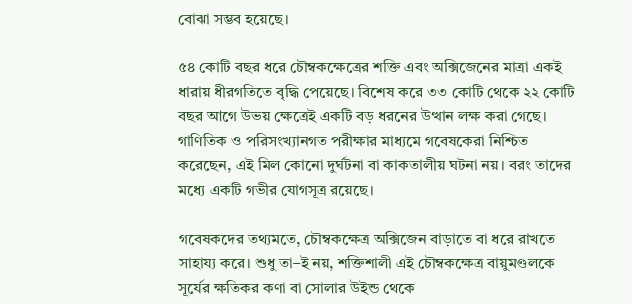বোঝা সম্ভব হয়েছে।

৫৪ কোটি বছর ধরে চৌম্বকক্ষেত্রের শক্তি এবং অক্সিজেনের মাত্রা একই ধারায় ধীরগতিতে বৃদ্ধি পেয়েছে। বিশেষ করে ৩৩ কোটি থেকে ২২ কোটি বছর আগে উভয় ক্ষেত্রেই একটি বড় ধরনের উত্থান লক্ষ করা গেছে। গাণিতিক ও পরিসংখ্যানগত পরীক্ষার মাধ্যমে গবেষকেরা নিশ্চিত করেছেন, এই মিল কোনো দুর্ঘটনা বা কাকতালীয় ঘটনা নয়। বরং তাদের মধ্যে একটি গভীর যোগসূত্র রয়েছে।

গবেষকদের তথ্যমতে, চৌম্বকক্ষেত্র অক্সিজেন বাড়াতে বা ধরে রাখতে সাহায্য করে। শুধু তা–ই নয়, শক্তিশালী এই চৌম্বকক্ষেত্র বায়ুমণ্ডলকে সূর্যের ক্ষতিকর কণা বা সোলার উইন্ড থেকে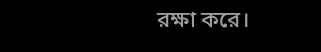রক্ষা করে।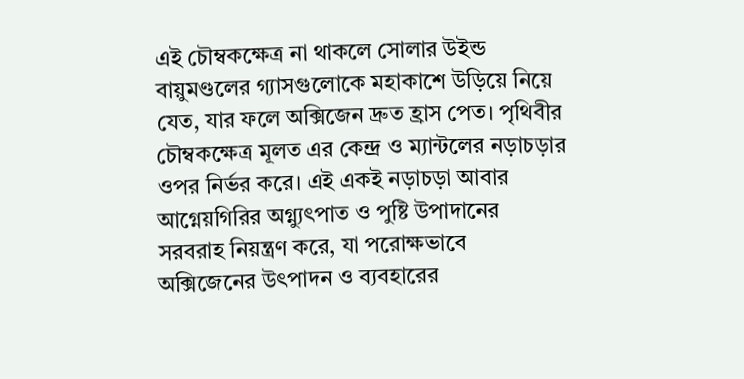এই চৌম্বকক্ষেত্র না থাকলে সোলার উইন্ড বায়ুমণ্ডলের গ্যাসগুলোকে মহাকাশে উড়িয়ে নিয়ে যেত, যার ফলে অক্সিজেন দ্রুত হ্রাস পেত। পৃথিবীর চৌম্বকক্ষেত্র মূলত এর কেন্দ্র ও ম্যান্টলের নড়াচড়ার ওপর নির্ভর করে। এই একই নড়াচড়া আবার আগ্নেয়গিরির অগ্ন্যুৎপাত ও পুষ্টি উপাদানের সরবরাহ নিয়ন্ত্রণ করে, যা পরোক্ষভাবে অক্সিজেনের উৎপাদন ও ব্যবহারের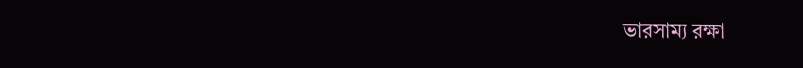ভারসাম্য রক্ষা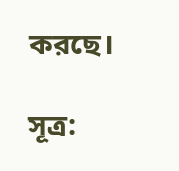করছে।

সূত্র: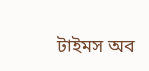টাইমস অব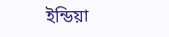ইন্ডিয়া